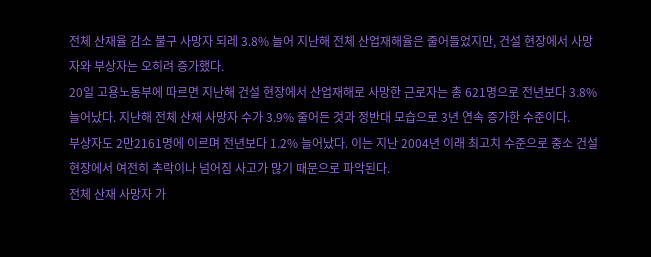전체 산재율 감소 불구 사망자 되레 3.8% 늘어 지난해 전체 산업재해율은 줄어들었지만, 건설 현장에서 사망자와 부상자는 오히려 증가했다.
20일 고용노동부에 따르면 지난해 건설 현장에서 산업재해로 사망한 근로자는 총 621명으로 전년보다 3.8% 늘어났다. 지난해 전체 산재 사망자 수가 3.9% 줄어든 것과 정반대 모습으로 3년 연속 증가한 수준이다.
부상자도 2만2161명에 이르며 전년보다 1.2% 늘어났다. 이는 지난 2004년 이래 최고치 수준으로 중소 건설 현장에서 여전히 추락이나 넘어짐 사고가 많기 때문으로 파악된다.
전체 산재 사망자 가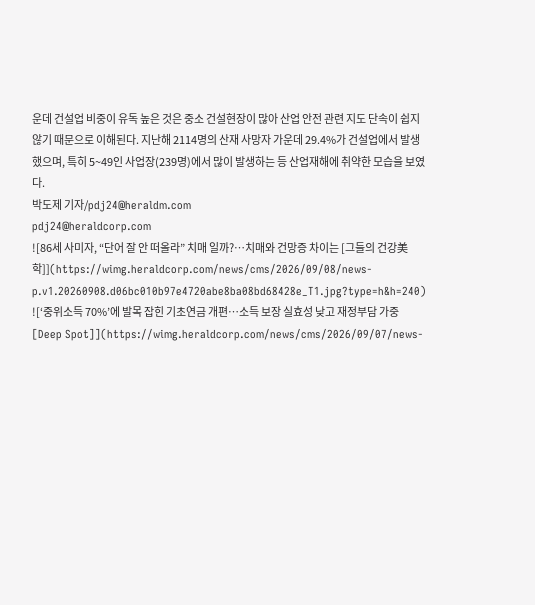운데 건설업 비중이 유독 높은 것은 중소 건설현장이 많아 산업 안전 관련 지도 단속이 쉽지 않기 때문으로 이해된다. 지난해 2114명의 산재 사망자 가운데 29.4%가 건설업에서 발생했으며, 특히 5~49인 사업장(239명)에서 많이 발생하는 등 산업재해에 취약한 모습을 보였다.
박도제 기자/pdj24@heraldm.com
pdj24@heraldcorp.com
![86세 사미자, “단어 잘 안 떠올라” 치매 일까?…치매와 건망증 차이는 [그들의 건강美학]](https://wimg.heraldcorp.com/news/cms/2026/09/08/news-p.v1.20260908.d06bc010b97e4720abe8ba08bd68428e_T1.jpg?type=h&h=240)
![‘중위소득 70%’에 발목 잡힌 기초연금 개편…소득 보장 실효성 낮고 재정부담 가중[Deep Spot]](https://wimg.heraldcorp.com/news/cms/2026/09/07/news-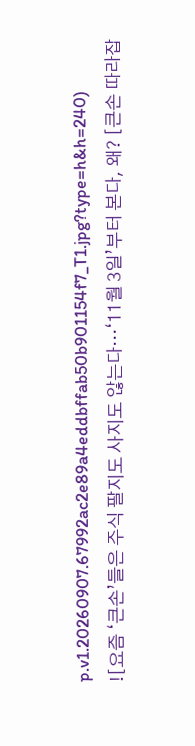p.v1.20260907.67992ac2e89a4eddbffab50b901154f7_T1.jpg?type=h&h=240)
![요즘 ‘큰손’들은 주식 팔지도 사지도 않는다…‘11월 3일’부터 본다, 왜? [큰손 따라잡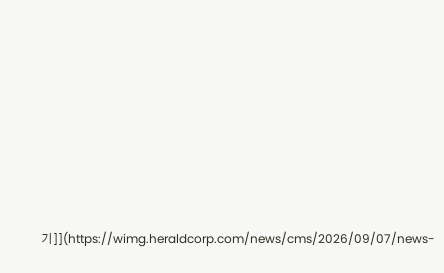기]](https://wimg.heraldcorp.com/news/cms/2026/09/07/news-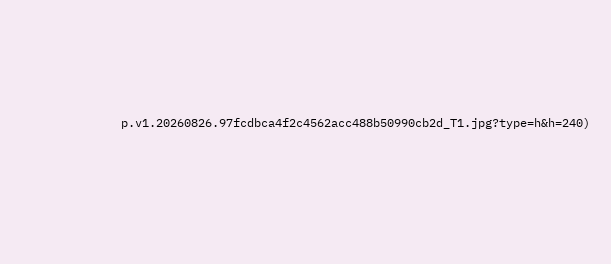p.v1.20260826.97fcdbca4f2c4562acc488b50990cb2d_T1.jpg?type=h&h=240)